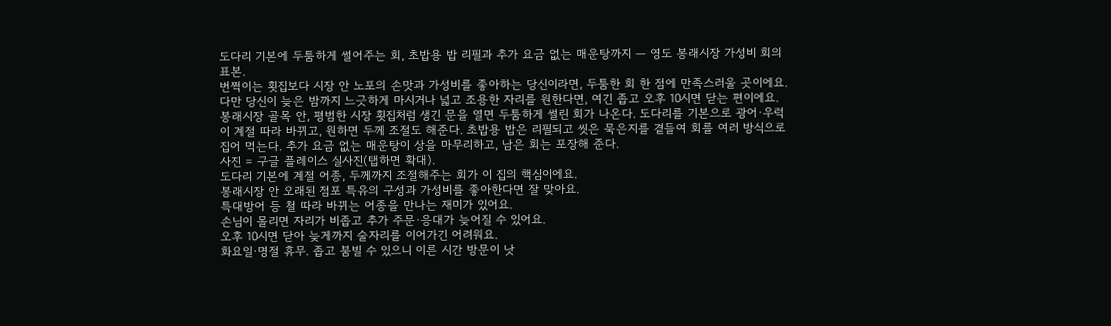도다리 기본에 두툼하게 썰어주는 회, 초밥용 밥 리필과 추가 요금 없는 매운탕까지 — 영도 봉래시장 가성비 회의 표본.
번쩍이는 횟집보다 시장 안 노포의 손맛과 가성비를 좋아하는 당신이라면, 두툼한 회 한 점에 만족스러울 곳이에요.
다만 당신이 늦은 밤까지 느긋하게 마시거나 넓고 조용한 자리를 원한다면, 여긴 좁고 오후 10시면 닫는 편이에요.
봉래시장 골목 안, 평범한 시장 횟집처럼 생긴 문을 열면 두툼하게 썰린 회가 나온다. 도다리를 기본으로 광어·우럭이 계절 따라 바뀌고, 원하면 두께 조절도 해준다. 초밥용 밥은 리필되고 씻은 묵은지를 곁들여 회를 여러 방식으로 집어 먹는다. 추가 요금 없는 매운탕이 상을 마무리하고, 남은 회는 포장해 준다.
사진 = 구글 플레이스 실사진(탭하면 확대).
도다리 기본에 계절 어종, 두께까지 조절해주는 회가 이 집의 핵심이에요.
봉래시장 안 오래된 점포 특유의 구성과 가성비를 좋아한다면 잘 맞아요.
특대방어 등 철 따라 바뀌는 어종을 만나는 재미가 있어요.
손님이 몰리면 자리가 비좁고 추가 주문·응대가 늦어질 수 있어요.
오후 10시면 닫아 늦게까지 술자리를 이어가긴 어려워요.
화요일·명절 휴무. 좁고 붐빌 수 있으니 이른 시간 방문이 낫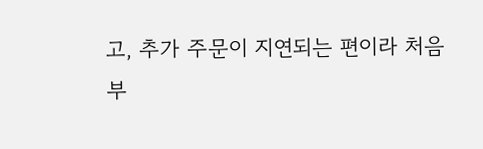고, 추가 주문이 지연되는 편이라 처음부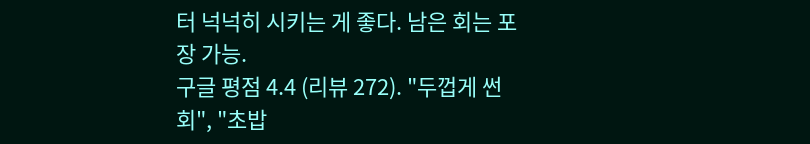터 넉넉히 시키는 게 좋다. 남은 회는 포장 가능.
구글 평점 4.4 (리뷰 272). "두껍게 썬 회", "초밥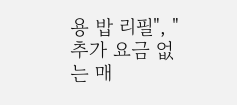용 밥 리필", "추가 요금 없는 매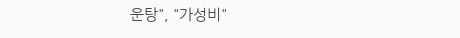운탕", "가성비"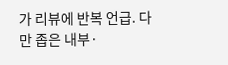가 리뷰에 반복 언급. 다만 좁은 내부·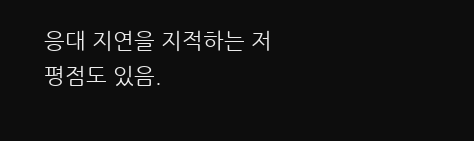응대 지연을 지적하는 저평점도 있음.